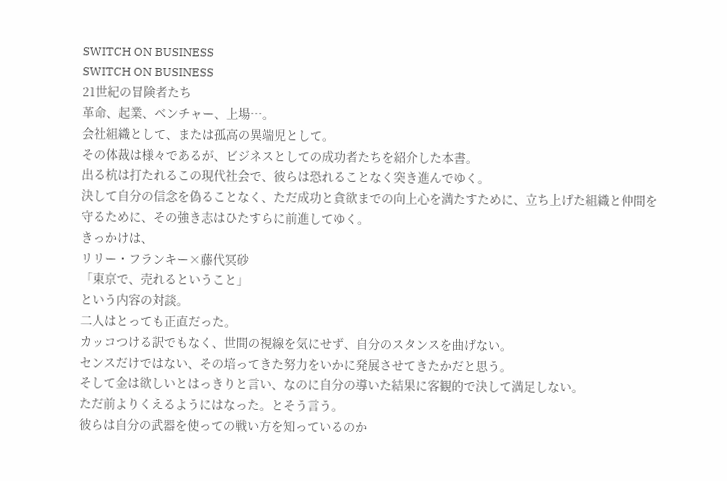SWITCH ON BUSINESS
SWITCH ON BUSINESS
21世紀の冒険者たち
革命、起業、ベンチャー、上場…。
会社組織として、または孤高の異端児として。
その体裁は様々であるが、ビジネスとしての成功者たちを紹介した本書。
出る杭は打たれるこの現代社会で、彼らは恐れることなく突き進んでゆく。
決して自分の信念を偽ることなく、ただ成功と貪欲までの向上心を満たすために、立ち上げた組織と仲間を守るために、その強き志はひたすらに前進してゆく。
きっかけは、
リリー・フランキー×藤代冥砂
「東京で、売れるということ」
という内容の対談。
二人はとっても正直だった。
カッコつける訳でもなく、世間の視線を気にせず、自分のスタンスを曲げない。
センスだけではない、その培ってきた努力をいかに発展させてきたかだと思う。
そして金は欲しいとはっきりと言い、なのに自分の導いた結果に客観的で決して満足しない。
ただ前よりくえるようにはなった。とそう言う。
彼らは自分の武器を使っての戦い方を知っているのか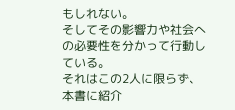もしれない。
そしてその影響力や社会への必要性を分かって行動している。
それはこの2人に限らず、本書に紹介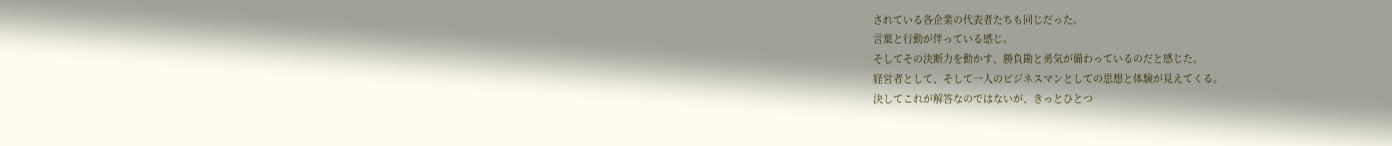されている各企業の代表者たちも同じだった。
言葉と行動が伴っている感じ。
そしてその決断力を動かす、勝負勘と勇気が備わっているのだと感じた。
経営者として、そして一人のビジネスマンとしての思想と体験が見えてくる。
決してこれが解答なのではないが、きっとひとつ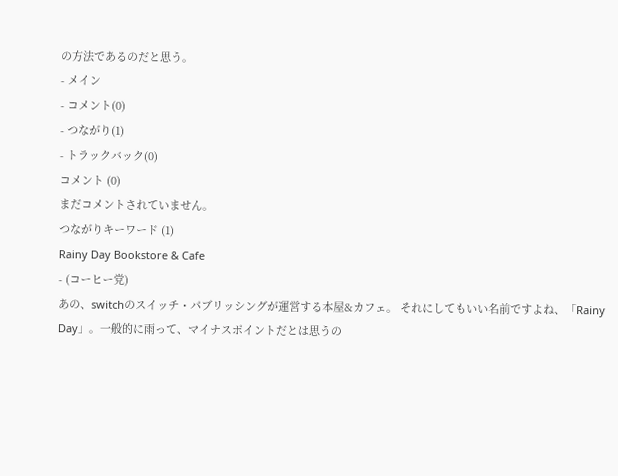の方法であるのだと思う。
- メイン
- コメント(0)
- つながり(1)
- トラックバック(0)
コメント (0)
まだコメントされていません。
つながりキーワード (1)
Rainy Day Bookstore & Cafe
- (コーヒー党)
あの、switchのスイッチ・パブリッシングが運営する本屋&カフェ。 それにしてもいい名前ですよね、「Rainy Day」。一般的に雨って、マイナスポイントだとは思うの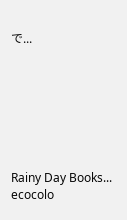で...







Rainy Day Books...
ecocolo